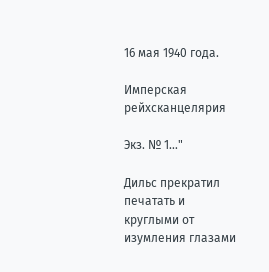16 мая 1940 года.

Имперская рейхсканцелярия

Экз. № 1…"

Дильс прекратил печатать и круглыми от изумления глазами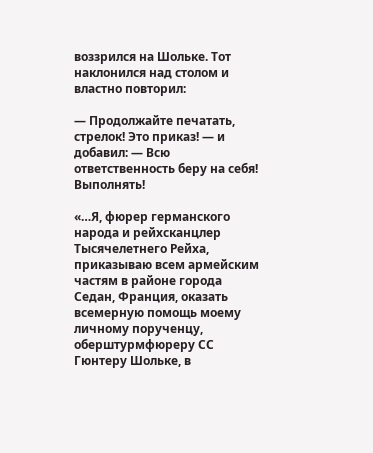воззрился на Шольке. Тот наклонился над столом и властно повторил:

— Продолжайте печатать, стрелок! Это приказ! — и добавил: — Всю ответственность беру на себя! Выполнять!

«…Я, фюрер германского народа и рейхсканцлер Тысячелетнего Рейха, приказываю всем армейским частям в районе города Седан, Франция, оказать всемерную помощь моему личному порученцу, оберштурмфюреру СС Гюнтеру Шольке, в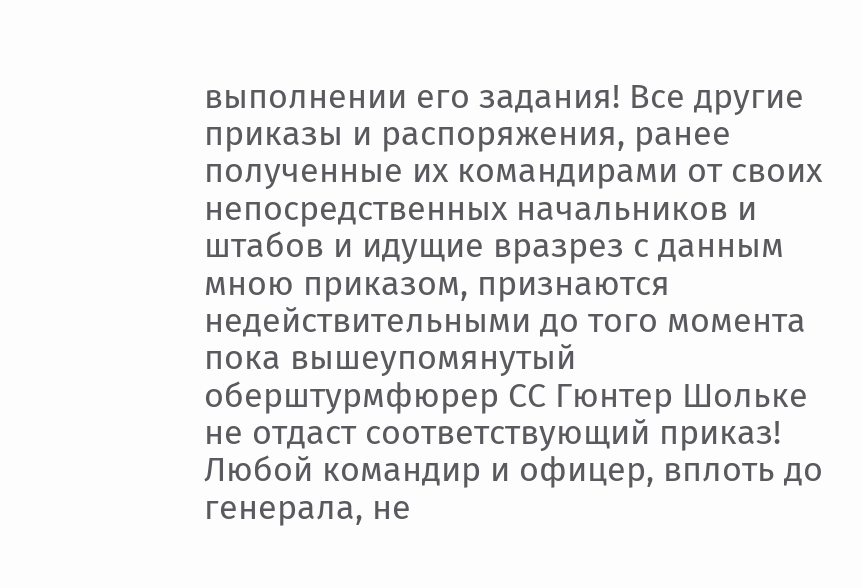выполнении его задания! Все другие приказы и распоряжения, ранее полученные их командирами от своих непосредственных начальников и штабов и идущие вразрез с данным мною приказом, признаются недействительными до того момента пока вышеупомянутый оберштурмфюрер СС Гюнтер Шольке не отдаст соответствующий приказ! Любой командир и офицер, вплоть до генерала, не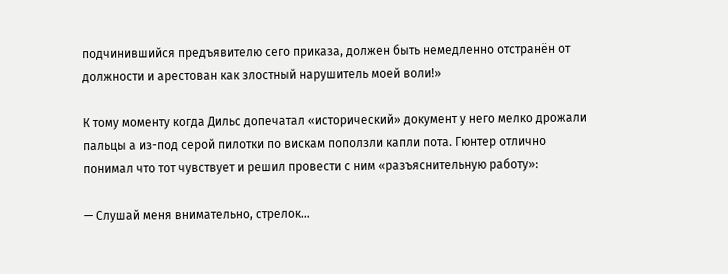подчинившийся предъявителю сего приказа, должен быть немедленно отстранён от должности и арестован как злостный нарушитель моей воли!»

К тому моменту когда Дильс допечатал «исторический» документ у него мелко дрожали пальцы а из-под серой пилотки по вискам поползли капли пота. Гюнтер отлично понимал что тот чувствует и решил провести с ним «разъяснительную работу»:

— Слушай меня внимательно, стрелок…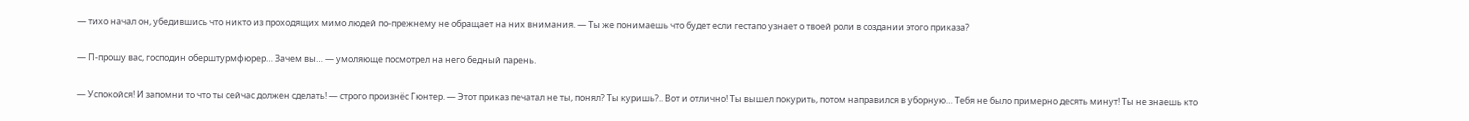— тихо начал он, убедившись что никто из проходящих мимо людей по-прежнему не обращает на них внимания. — Ты же понимаешь что будет если гестапо узнает о твоей роли в создании этого приказа?

— П-прошу вас, господин оберштурмфюрер… Зачем вы… — умоляюще посмотрел на него бедный парень.

— Успокойся! И запомни то что ты сейчас должен сделать! — строго произнёс Гюнтер. — Этот приказ печатал не ты, понял? Ты куришь?.. Вот и отлично! Ты вышел покурить, потом направился в уборную… Тебя не было примерно десять минут! Ты не знаешь кто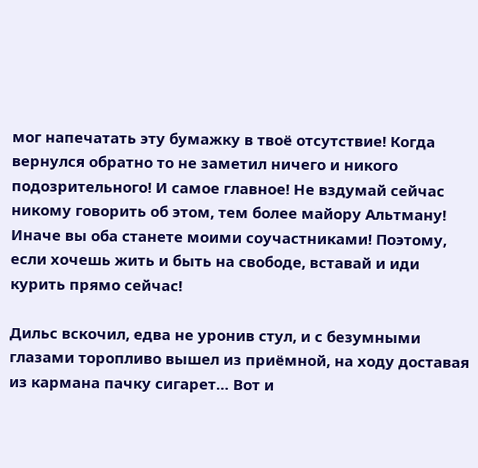мог напечатать эту бумажку в твоё отсутствие! Когда вернулся обратно то не заметил ничего и никого подозрительного! И самое главное! Не вздумай сейчас никому говорить об этом, тем более майору Альтману! Иначе вы оба станете моими соучастниками! Поэтому, если хочешь жить и быть на свободе, вставай и иди курить прямо сейчас!

Дильс вскочил, едва не уронив стул, и с безумными глазами торопливо вышел из приёмной, на ходу доставая из кармана пачку сигарет… Вот и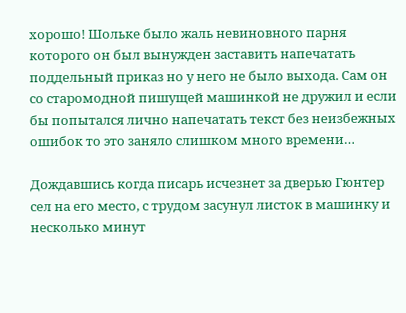хорошо! Шольке было жаль невиновного парня которого он был вынужден заставить напечатать поддельный приказ но у него не было выхода. Сам он со старомодной пишущей машинкой не дружил и если бы попытался лично напечатать текст без неизбежных ошибок то это заняло слишком много времени…

Дождавшись когда писарь исчезнет за дверью Гюнтер сел на его место, с трудом засунул листок в машинку и несколько минут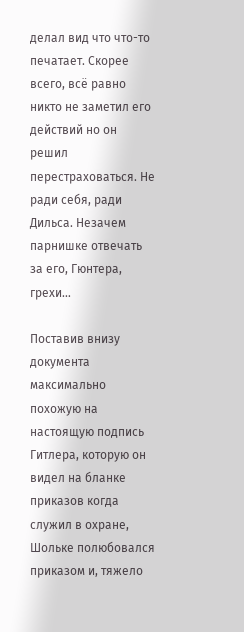делал вид что что-то печатает. Скорее всего, всё равно никто не заметил его действий но он решил перестраховаться. Не ради себя, ради Дильса. Незачем парнишке отвечать за его, Гюнтера, грехи…

Поставив внизу документа максимально похожую на настоящую подпись Гитлера, которую он видел на бланке приказов когда служил в охране, Шольке полюбовался приказом и, тяжело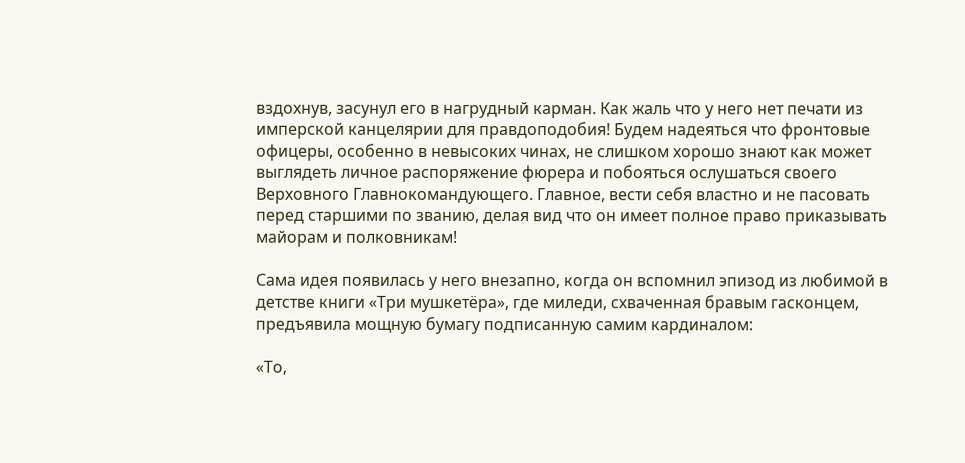вздохнув, засунул его в нагрудный карман. Как жаль что у него нет печати из имперской канцелярии для правдоподобия! Будем надеяться что фронтовые офицеры, особенно в невысоких чинах, не слишком хорошо знают как может выглядеть личное распоряжение фюрера и побояться ослушаться своего Верховного Главнокомандующего. Главное, вести себя властно и не пасовать перед старшими по званию, делая вид что он имеет полное право приказывать майорам и полковникам!

Сама идея появилась у него внезапно, когда он вспомнил эпизод из любимой в детстве книги «Три мушкетёра», где миледи, схваченная бравым гасконцем, предъявила мощную бумагу подписанную самим кардиналом:

«То,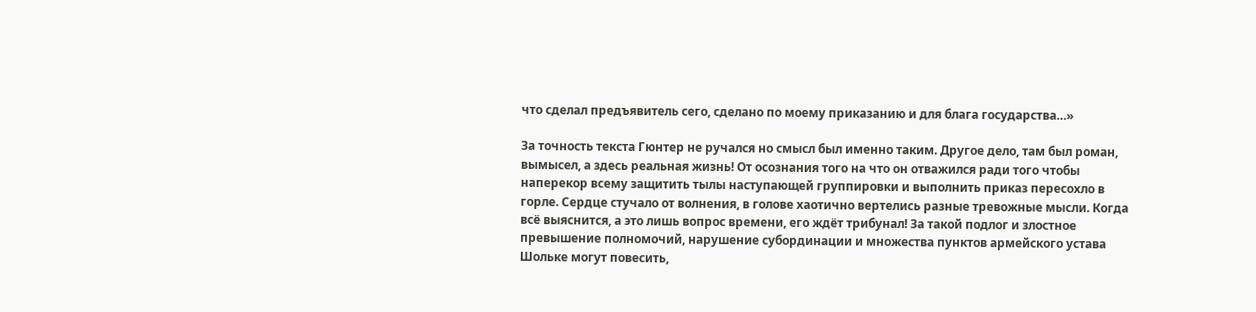что сделал предъявитель сего, сделано по моему приказанию и для блага государства…»

За точность текста Гюнтер не ручался но смысл был именно таким. Другое дело, там был роман, вымысел, а здесь реальная жизнь! От осознания того на что он отважился ради того чтобы наперекор всему защитить тылы наступающей группировки и выполнить приказ пересохло в горле. Сердце стучало от волнения, в голове хаотично вертелись разные тревожные мысли. Когда всё выяснится, а это лишь вопрос времени, его ждёт трибунал! За такой подлог и злостное превышение полномочий, нарушение субординации и множества пунктов армейского устава Шольке могут повесить,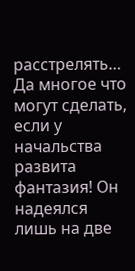расстрелять… Да многое что могут сделать, если у начальства развита фантазия! Он надеялся лишь на две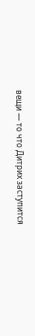вещи — то что Дитрих заступится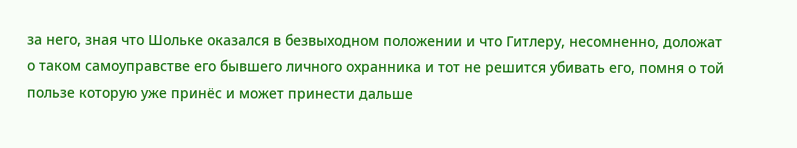за него, зная что Шольке оказался в безвыходном положении и что Гитлеру, несомненно, доложат о таком самоуправстве его бывшего личного охранника и тот не решится убивать его, помня о той пользе которую уже принёс и может принести дальше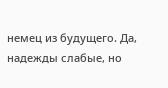немец из будущего. Да, надежды слабые, но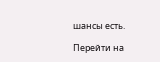шансы есть.

Перейти на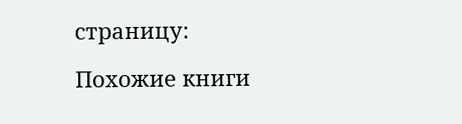страницу:

Похожие книги